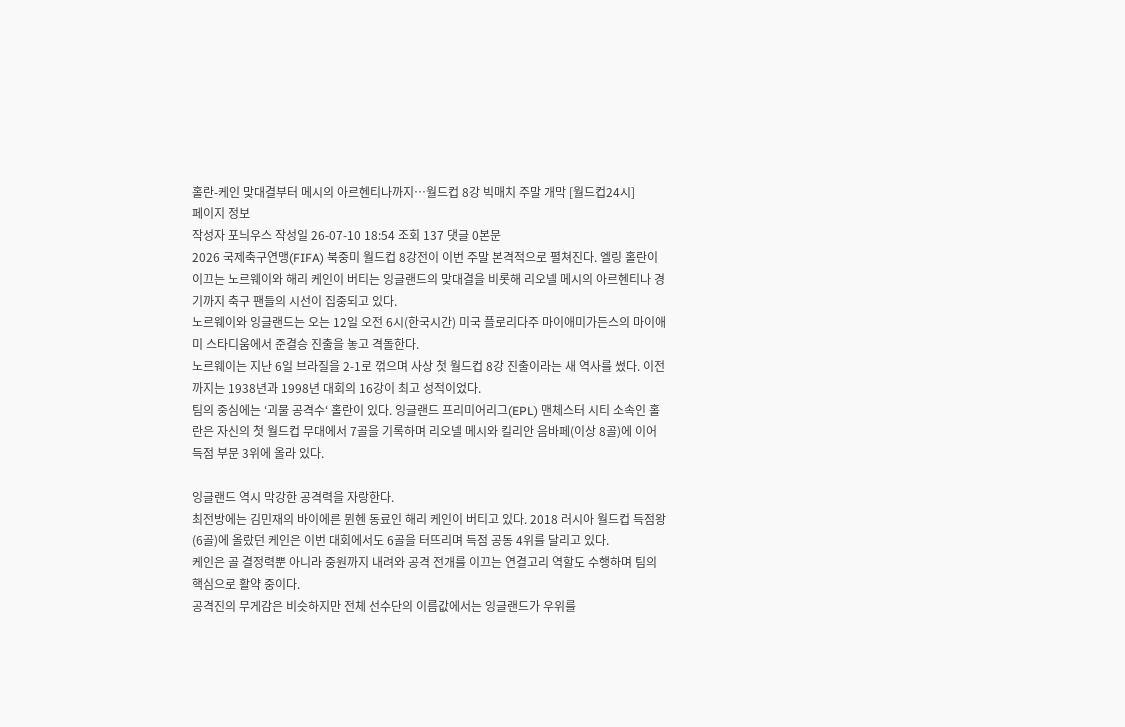홀란-케인 맞대결부터 메시의 아르헨티나까지…월드컵 8강 빅매치 주말 개막 [월드컵24시]
페이지 정보
작성자 포늬우스 작성일 26-07-10 18:54 조회 137 댓글 0본문
2026 국제축구연맹(FIFA) 북중미 월드컵 8강전이 이번 주말 본격적으로 펼쳐진다. 엘링 홀란이 이끄는 노르웨이와 해리 케인이 버티는 잉글랜드의 맞대결을 비롯해 리오넬 메시의 아르헨티나 경기까지 축구 팬들의 시선이 집중되고 있다.
노르웨이와 잉글랜드는 오는 12일 오전 6시(한국시간) 미국 플로리다주 마이애미가든스의 마이애미 스타디움에서 준결승 진출을 놓고 격돌한다.
노르웨이는 지난 6일 브라질을 2-1로 꺾으며 사상 첫 월드컵 8강 진출이라는 새 역사를 썼다. 이전까지는 1938년과 1998년 대회의 16강이 최고 성적이었다.
팀의 중심에는 ‘괴물 공격수‘ 홀란이 있다. 잉글랜드 프리미어리그(EPL) 맨체스터 시티 소속인 홀란은 자신의 첫 월드컵 무대에서 7골을 기록하며 리오넬 메시와 킬리안 음바페(이상 8골)에 이어 득점 부문 3위에 올라 있다.

잉글랜드 역시 막강한 공격력을 자랑한다.
최전방에는 김민재의 바이에른 뮌헨 동료인 해리 케인이 버티고 있다. 2018 러시아 월드컵 득점왕(6골)에 올랐던 케인은 이번 대회에서도 6골을 터뜨리며 득점 공동 4위를 달리고 있다.
케인은 골 결정력뿐 아니라 중원까지 내려와 공격 전개를 이끄는 연결고리 역할도 수행하며 팀의 핵심으로 활약 중이다.
공격진의 무게감은 비슷하지만 전체 선수단의 이름값에서는 잉글랜드가 우위를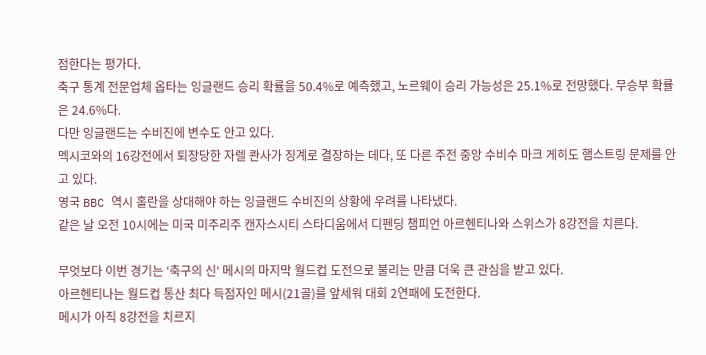점한다는 평가다.
축구 통계 전문업체 옵타는 잉글랜드 승리 확률을 50.4%로 예측했고, 노르웨이 승리 가능성은 25.1%로 전망했다. 무승부 확률은 24.6%다.
다만 잉글랜드는 수비진에 변수도 안고 있다.
멕시코와의 16강전에서 퇴장당한 자렐 콴사가 징계로 결장하는 데다, 또 다른 주전 중앙 수비수 마크 게히도 햄스트링 문제를 안고 있다.
영국 BBC 역시 홀란을 상대해야 하는 잉글랜드 수비진의 상황에 우려를 나타냈다.
같은 날 오전 10시에는 미국 미주리주 캔자스시티 스타디움에서 디펜딩 챔피언 아르헨티나와 스위스가 8강전을 치른다.

무엇보다 이번 경기는 ‘축구의 신‘ 메시의 마지막 월드컵 도전으로 불리는 만큼 더욱 큰 관심을 받고 있다.
아르헨티나는 월드컵 통산 최다 득점자인 메시(21골)를 앞세워 대회 2연패에 도전한다.
메시가 아직 8강전을 치르지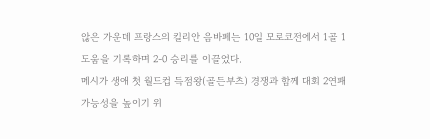않은 가운데 프랑스의 킬리안 음바페는 10일 모로코전에서 1골 1도움을 기록하며 2-0 승리를 이끌었다.
메시가 생애 첫 월드컵 득점왕(골든부츠) 경쟁과 함께 대회 2연패 가능성을 높이기 위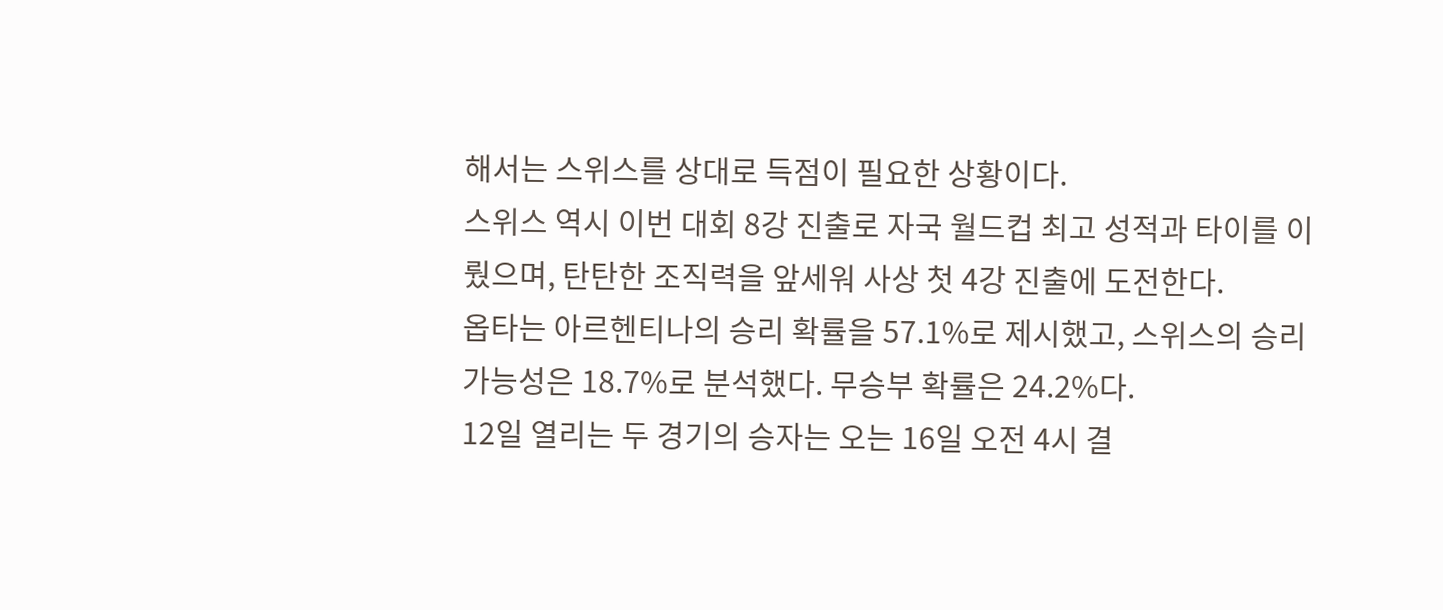해서는 스위스를 상대로 득점이 필요한 상황이다.
스위스 역시 이번 대회 8강 진출로 자국 월드컵 최고 성적과 타이를 이뤘으며, 탄탄한 조직력을 앞세워 사상 첫 4강 진출에 도전한다.
옵타는 아르헨티나의 승리 확률을 57.1%로 제시했고, 스위스의 승리 가능성은 18.7%로 분석했다. 무승부 확률은 24.2%다.
12일 열리는 두 경기의 승자는 오는 16일 오전 4시 결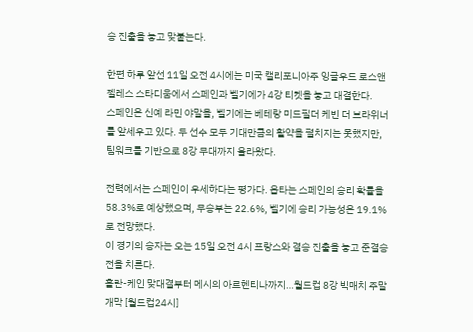승 진출을 놓고 맞붙는다.

한편 하루 앞선 11일 오전 4시에는 미국 캘리포니아주 잉글우드 로스앤젤레스 스타디움에서 스페인과 벨기에가 4강 티켓을 놓고 대결한다.
스페인은 신예 라민 야말을, 벨기에는 베테랑 미드필더 케빈 더 브라위너를 앞세우고 있다. 두 선수 모두 기대만큼의 활약을 펼치지는 못했지만, 팀워크를 기반으로 8강 무대까지 올라왔다.

전력에서는 스페인이 우세하다는 평가다. 옵타는 스페인의 승리 확률을 58.3%로 예상했으며, 무승부는 22.6%, 벨기에 승리 가능성은 19.1%로 전망했다.
이 경기의 승자는 오는 15일 오전 4시 프랑스와 결승 진출을 놓고 준결승전을 치른다.
홀란-케인 맞대결부터 메시의 아르헨티나까지…월드컵 8강 빅매치 주말 개막 [월드컵24시]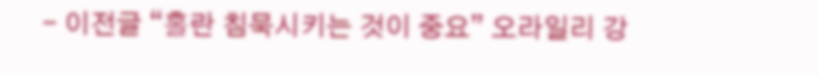- 이전글 “홀란 침묵시키는 것이 중요” 오라일리 강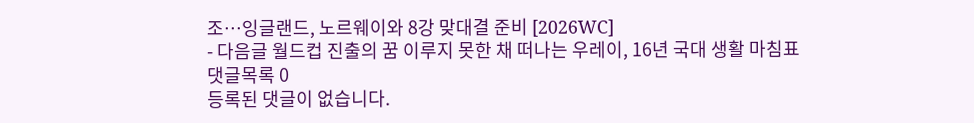조…잉글랜드, 노르웨이와 8강 맞대결 준비 [2026WC]
- 다음글 월드컵 진출의 꿈 이루지 못한 채 떠나는 우레이, 16년 국대 생활 마침표
댓글목록 0
등록된 댓글이 없습니다.